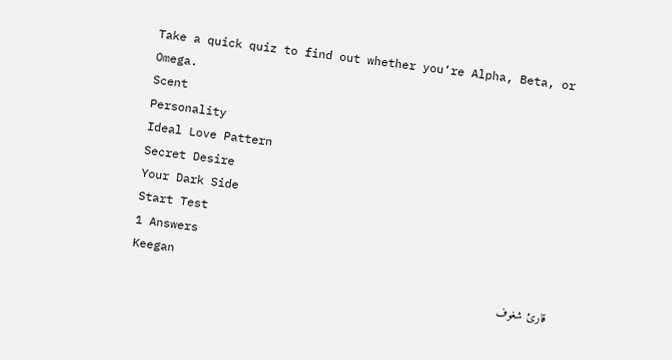Take a quick quiz to find out whether you‘re Alpha, Beta, or Omega.
Scent
Personality
Ideal Love Pattern
Secret Desire
Your Dark Side
Start Test
1 Answers
Keegan
قارئ شغوف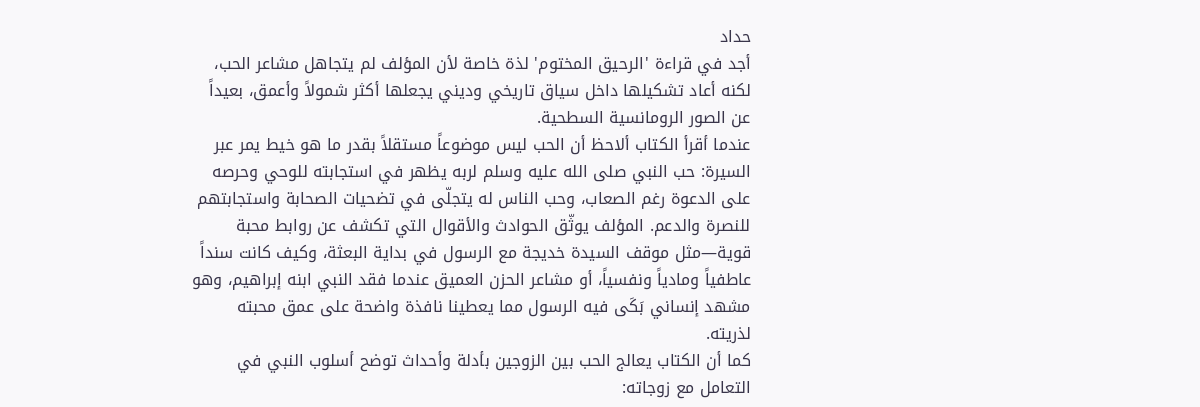حداد
أجد في قراءة 'الرحيق المختوم' لذة خاصة لأن المؤلف لم يتجاهل مشاعر الحب، لكنه أعاد تشكيلها داخل سياق تاريخي وديني يجعلها أكثر شمولاً وأعمق، بعيداً عن الصور الرومانسية السطحية.
عندما أقرأ الكتاب ألاحظ أن الحب ليس موضوعاً مستقلاً بقدر ما هو خيط يمر عبر السيرة: حب النبي صلى الله عليه وسلم لربه يظهر في استجابته للوحي وحرصه على الدعوة رغم الصعاب، وحب الناس له يتجلّى في تضحيات الصحابة واستجابتهم للنصرة والدعم. المؤلف يوثّق الحوادث والأقوال التي تكشف عن روابط محبة قوية—مثل موقف السيدة خديجة مع الرسول في بداية البعثة، وكيف كانت سنداً عاطفياً ومادياً ونفسياً، أو مشاعر الحزن العميق عندما فقد النبي ابنه إبراهيم، وهو مشهد إنساني بَكَى فيه الرسول مما يعطينا نافذة واضحة على عمق محبته لذريته.
كما أن الكتاب يعالج الحب بين الزوجين بأدلة وأحداث توضح أسلوب النبي في التعامل مع زوجاته: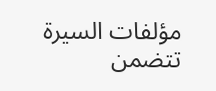مؤلفات السيرة تتضمن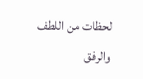لحظات من اللطف والرفق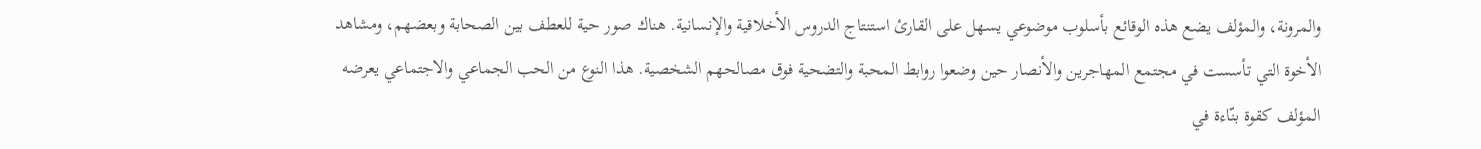والمرونة، والمؤلف يضع هذه الوقائع بأسلوب موضوعي يسهل على القارئ استنتاج الدروس الأخلاقية والإنسانية. هناك صور حية للعطف بين الصحابة وبعضهم، ومشاهد الأخوة التي تأسست في مجتمع المهاجرين والأنصار حين وضعوا روابط المحبة والتضحية فوق مصالحهم الشخصية. هذا النوع من الحب الجماعي والاجتماعي يعرضه المؤلف كقوة بنّاءة في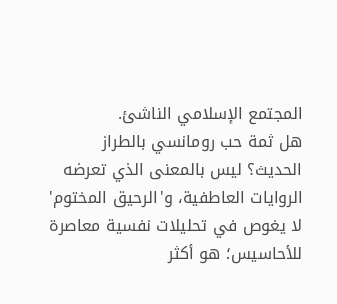المجتمع الإسلامي الناشئ.
هل ثمة حب رومانسي بالطراز الحديث؟ ليس بالمعنى الذي تعرضه الروايات العاطفية، و'الرحيق المختوم' لا يغوص في تحليلات نفسية معاصرة للأحاسيس؛ هو أكثر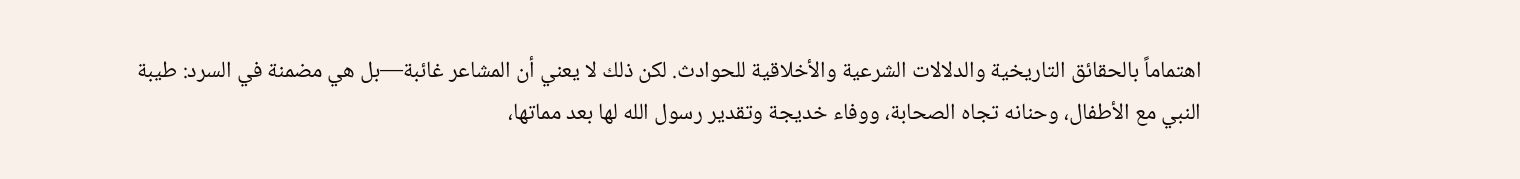اهتماماً بالحقائق التاريخية والدلالات الشرعية والأخلاقية للحوادث. لكن ذلك لا يعني أن المشاعر غائبة—بل هي مضمنة في السرد: طيبة النبي مع الأطفال، وحنانه تجاه الصحابة، ووفاء خديجة وتقدير رسول الله لها بعد مماتها،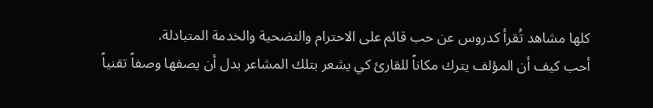كلها مشاهد تُقرأ كدروس عن حب قائم على الاحترام والتضحية والخدمة المتبادلة.
أحب كيف أن المؤلف يترك مكاناً للقارئ كي يشعر بتلك المشاعر بدل أن يصفها وصفاً تقنياً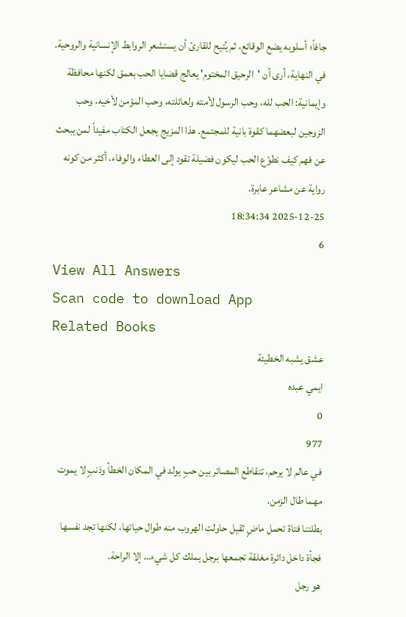جافاً؛ أسلوبه يضع الوقائع، ثم يُتيح للقارئ أن يستشعر الروابط الإنسانية والروحية. في النهاية، أرى أن 'الرحيق المختوم' يعالج قضايا الحب بعمق لكنها محافظة وإيمانية: الحب لله، وحب الرسول لأمته ولعائلته، وحب المؤمن لأخيه، وحب الزوجين لبعضهما كقوة بانية للمجتمع. هذا المزيج يجعل الكتاب مفيداً لمن يبحث عن فهم كيف نطوّع الحب ليكون فضيلة تقود إلى العطاء والوفاء، أكثر من كونه رواية عن مشاعر عابرة.
2025-12-25 18:34:34
6
View All Answers
Scan code to download App
Related Books
عشق يشبه الخطيئة
ايمي عبده
0
977
في عالم لا يرحم، تتقاطع المصائر بين حبٍ يولد في المكان الخطأ وذنبٍ لا يموت مهما طال الزمن.
بطلتنا فتاة تحمل ماضٍ ثقيل حاولت الهروب منه طوال حياتها، لكنها تجد نفسها فجأة داخل دائرة مغلقة تجمعها برجل يملك كل شيء… إلا الراحة.
هو رجل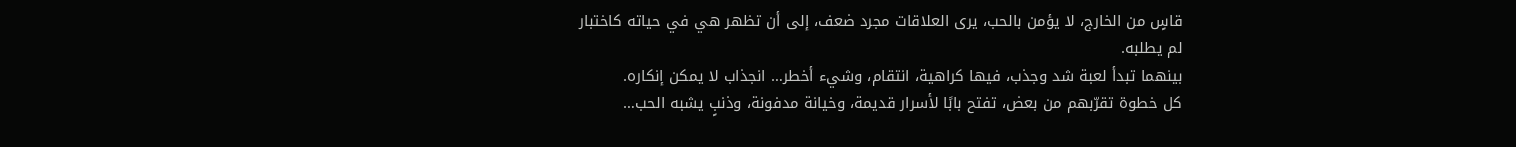قاسٍ من الخارج، لا يؤمن بالحب، يرى العلاقات مجرد ضعف، إلى أن تظهر هي في حياته كاختبار لم يطلبه.
بينهما تبدأ لعبة شد وجذب، فيها كراهية، انتقام، وشيء أخطر… انجذاب لا يمكن إنكاره.
كل خطوة تقرّبهم من بعض، تفتح بابًا لأسرار قديمة، وخيانة مدفونة، وذنبٍ يشبه الحب…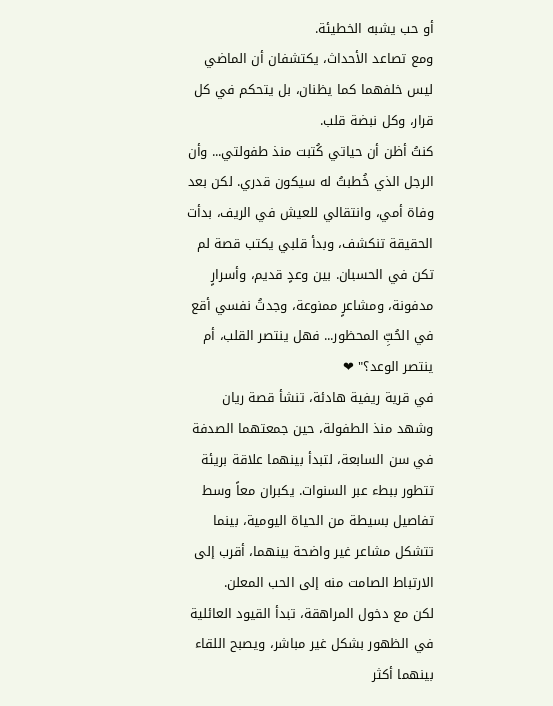أو حب يشبه الخطيئة.
ومع تصاعد الأحداث، يكتشفان أن الماضي ليس خلفهما كما يظنان، بل يتحكم في كل قرار، وكل نبضة قلب.
كنتُ أظن أن حياتي كُتبت منذ طفولتي... وأن الرجل الذي خُطبتُ له سيكون قدري. لكن بعد وفاة أمي، وانتقالي للعيش في الريف، بدأت الحقيقة تنكشف، وبدأ قلبي يكتب قصة لم تكن في الحسبان. بين وعدٍ قديم، وأسرارٍ مدفونة، ومشاعرٍ ممنوعة، وجدتُ نفسي أقع في الحُبِّ المحظور... فهل ينتصر القلب، أم ينتصر الوعد؟" ❤
في قرية ريفية هادئة، تنشأ قصة ريان وشهد منذ الطفولة، حين جمعتهما الصدفة في سن السابعة، لتبدأ بينهما علاقة بريئة تتطور ببطء عبر السنوات. يكبران معاً وسط تفاصيل بسيطة من الحياة اليومية، بينما تتشكل مشاعر غير واضحة بينهما، أقرب إلى الارتباط الصامت منه إلى الحب المعلن.
لكن مع دخول المراهقة، تبدأ القيود العائلية في الظهور بشكل غير مباشر، ويصبح اللقاء بينهما أكثر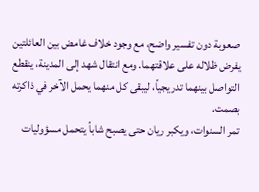صعوبة دون تفسير واضح، مع وجود خلاف غامض بين العائلتين يفرض ظلاله على علاقتهما. ومع انتقال شهد إلى المدينة، ينقطع التواصل بينهما تدريجياً، ليبقى كل منهما يحمل الآخر في ذاكرته بصمت.
تمر السنوات، ويكبر ريان حتى يصبح شاباً يتحمل مسؤوليات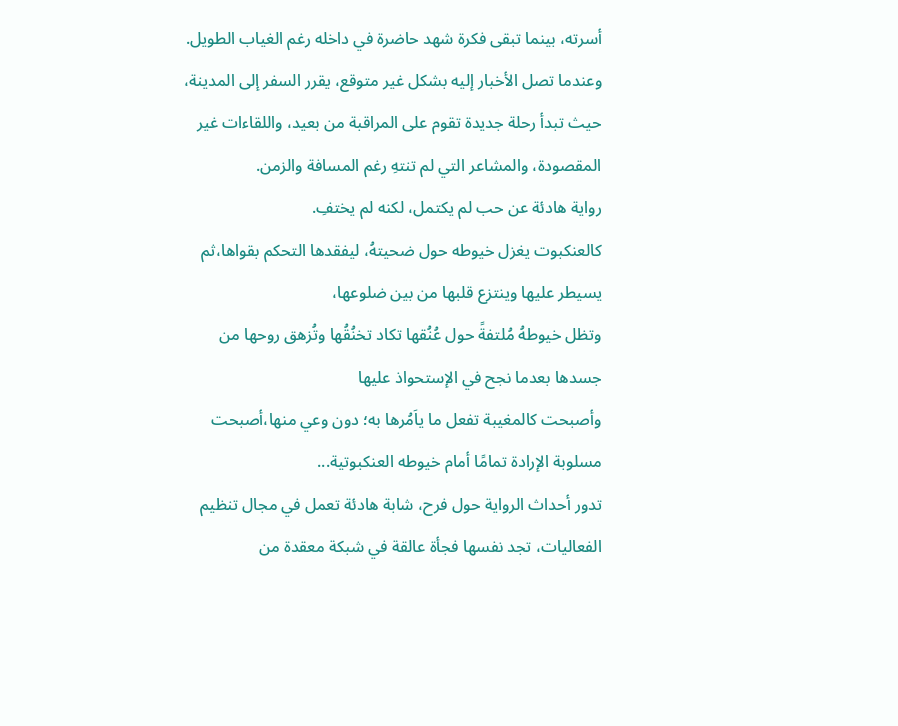أسرته، بينما تبقى فكرة شهد حاضرة في داخله رغم الغياب الطويل. وعندما تصل الأخبار إليه بشكل غير متوقع، يقرر السفر إلى المدينة، حيث تبدأ رحلة جديدة تقوم على المراقبة من بعيد، واللقاءات غير المقصودة، والمشاعر التي لم تنتهِ رغم المسافة والزمن.
رواية هادئة عن حب لم يكتمل، لكنه لم يختفِ.
كالعنكبوت يغزل خيوطه حول ضحيتهُ، ليفقدها التحكم بقواها،ثم يسيطر عليها وينتزع قلبها من بين ضلوعها،
وتظل خيوطهُ مُلتفةً حول عُنُقها تكاد تخنُقُها وتُزهق روحها من جسدها بعدما نجح في الإستحواذ عليها
وأصبحت كالمغيبة تفعل ما ياَمُرها به؛ دون وعي منها،أصبحت مسلوبة الإرادة تمامًا أمام خيوطه العنكبوتية...
تدور أحداث الرواية حول فرح، شابة هادئة تعمل في مجال تنظيم الفعاليات، تجد نفسها فجأة عالقة في شبكة معقدة من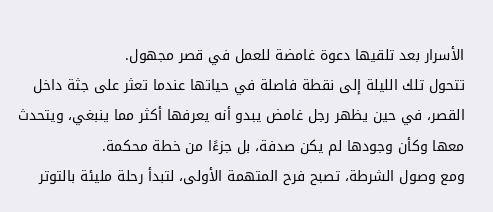الأسرار بعد تلقيها دعوة غامضة للعمل في قصر مجهول.
تتحول تلك الليلة إلى نقطة فاصلة في حياتها عندما تعثر على جثة داخل القصر، في حين يظهر رجل غامض يبدو أنه يعرفها أكثر مما ينبغي، ويتحدث معها وكأن وجودها لم يكن صدفة، بل جزءًا من خطة محكمة.
ومع وصول الشرطة، تصبح فرح المتهمة الأولى، لتبدأ رحلة مليئة بالتوتر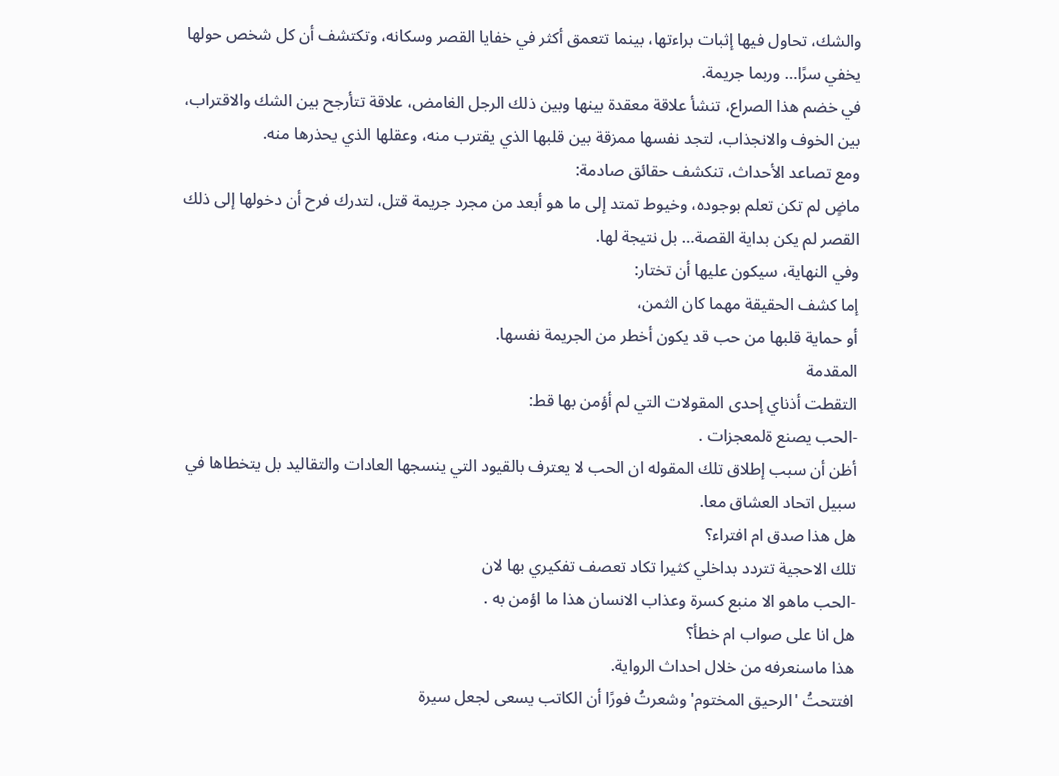والشك، تحاول فيها إثبات براءتها، بينما تتعمق أكثر في خفايا القصر وسكانه، وتكتشف أن كل شخص حولها يخفي سرًا… وربما جريمة.
في خضم هذا الصراع، تنشأ علاقة معقدة بينها وبين ذلك الرجل الغامض، علاقة تتأرجح بين الشك والاقتراب، بين الخوف والانجذاب، لتجد نفسها ممزقة بين قلبها الذي يقترب منه، وعقلها الذي يحذرها منه.
ومع تصاعد الأحداث، تنكشف حقائق صادمة:
ماضٍ لم تكن تعلم بوجوده، وخيوط تمتد إلى ما هو أبعد من مجرد جريمة قتل، لتدرك فرح أن دخولها إلى ذلك القصر لم يكن بداية القصة… بل نتيجة لها.
وفي النهاية، سيكون عليها أن تختار:
إما كشف الحقيقة مهما كان الثمن،
أو حماية قلبها من حب قد يكون أخطر من الجريمة نفسها.
المقدمة
التقطت أذناي إحدى المقولات التي لم أؤمن بها قط:
-الحب يصنع ةلمعجزات .
أظن أن سبب إطلاق تلك المقوله ان الحب لا يعترف بالقيود التي ينسجها العادات والتقاليد بل يتخطاها في سبيل اتحاد العشاق معا.
هل هذا صدق ام افتراء؟
تلك الاحجية تتردد بداخلي كثيرا تكاد تعصف تفكيري بها لان
-الحب ماهو الا منبع كسرة وعذاب الانسان هذا ما اؤمن به .
هل انا على صواب ام خطأ؟
هذا ماسنعرفه من خلال احداث الرواية.
افتتحتُ 'الرحيق المختوم' وشعرتُ فورًا أن الكاتب يسعى لجعل سيرة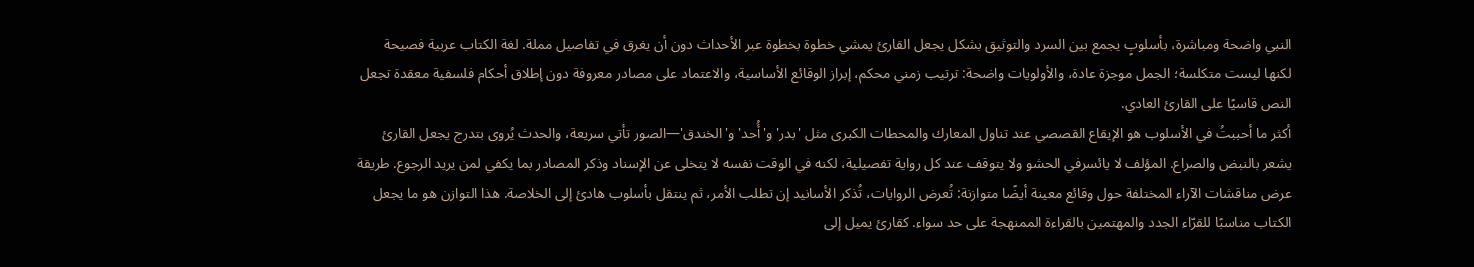النبي واضحة ومباشرة، بأسلوبٍ يجمع بين السرد والتوثيق بشكل يجعل القارئ يمشي خطوة بخطوة عبر الأحداث دون أن يغرق في تفاصيل مملة. لغة الكتاب عربية فصيحة لكنها ليست متكلسة؛ الجمل موجزة عادة، والأولويات واضحة: ترتيب زمني محكم، إبراز الوقائع الأساسية، والاعتماد على مصادر معروفة دون إطلاق أحكام فلسفية معقدة تجعل النص قاسيًا على القارئ العادي.
أكثر ما أحببتُ في الأسلوب هو الإيقاع القصصي عند تناول المعارك والمحطات الكبرى مثل 'بدر' و'أُحد' و'الخندق'—الصور تأتي سريعة، والحدث يُروى بتدرج يجعل القارئ يشعر بالنبض والصراع. المؤلف لا يائسرفي الحشو ولا يتوقف عند كل رواية تفصيلية، لكنه في الوقت نفسه لا يتخلى عن الإسناد وذكر المصادر بما يكفي لمن يريد الرجوع. طريقة عرض مناقشات الآراء المختلفة حول وقائع معينة أيضًا متوازنة: تُعرض الروايات، تُذكر الأسانيد إن تطلب الأمر، ثم ينتقل بأسلوب هادئ إلى الخلاصة. هذا التوازن هو ما يجعل الكتاب مناسبًا للقرّاء الجدد والمهتمين بالقراءة الممنهجة على حد سواء. كقارئ يميل إلى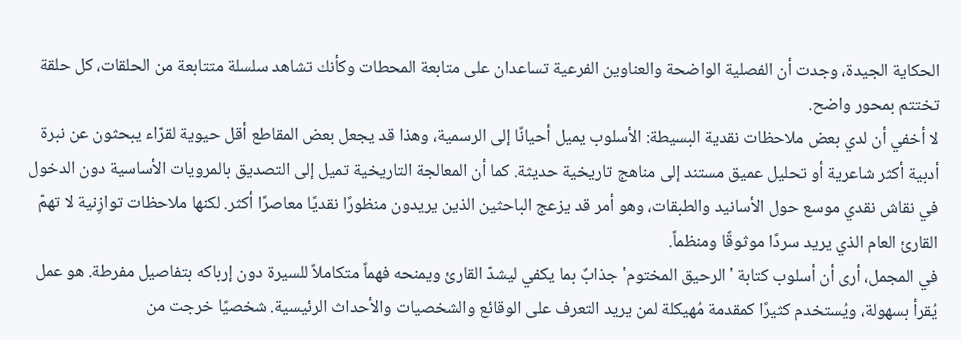الحكاية الجيدة، وجدت أن الفصلية الواضحة والعناوين الفرعية تساعدان على متابعة المحطات وكأنك تشاهد سلسلة متتابعة من الحلقات، كل حلقة تختتم بمحور واضح.
لا أخفي أن لدي بعض ملاحظات نقدية البسيطة: الأسلوب يميل أحيانًا إلى الرسمية، وهذا قد يجعل بعض المقاطع أقل حيوية لقرّاء يبحثون عن نبرة أدبية أكثر شاعرية أو تحليل عميق مستند إلى مناهج تاريخية حديثة. كما أن المعالجة التاريخية تميل إلى التصديق بالمرويات الأساسية دون الدخول في نقاش نقدي موسع حول الأسانيد والطبقات، وهو أمر قد يزعج الباحثين الذين يريدون منظورًا نقديًا معاصرًا أكثر. لكنها ملاحظات توازِنية لا تهمّ القارئ العام الذي يريد سردًا موثوقًا ومنظماً.
في المجمل، أرى أن أسلوب كتابة 'الرحيق المختوم' جذابٌ بما يكفي ليشدّ القارئ ويمنحه فهماً متكاملاً للسيرة دون إرباكه بتفاصيل مفرطة. هو عمل يُقرأ بسهولة، ويُستخدم كثيرًا كمقدمة مُهيكلة لمن يريد التعرف على الوقائع والشخصيات والأحداث الرئيسية. شخصيًا خرجت من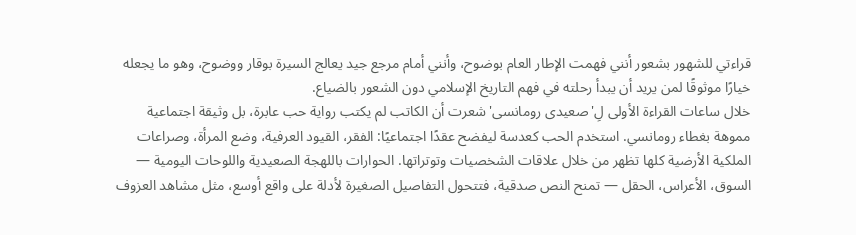قراءتي للشهور بشعور أنني فهمت الإطار العام بوضوح، وأنني أمام مرجع جيد يعالج السيرة بوقار ووضوح، وهو ما يجعله خيارًا موثوقًا لمن يريد أن يبدأ رحلته في فهم التاريخ الإسلامي دون الشعور بالضياع.
خلال ساعات القراءة الأولى لِ'صعيدى رومانسى' شعرت أن الكاتب لم يكتب رواية حب عابرة، بل وثيقة اجتماعية مموهة بغطاء رومانسي. استخدم الحب كعدسة ليفضح عقدًا اجتماعيًا: الفقر، القيود العرفية، وضع المرأة، وصراعات الملكية الأرضية كلها تظهر من خلال علاقات الشخصيات وتوتراتها. الحوارات باللهجة الصعيدية واللوحات اليومية — السوق، الأعراس، الحقل — تمنح النص صدقية، فتتحول التفاصيل الصغيرة لأدلة على واقع أوسع، مثل مشاهد العزوف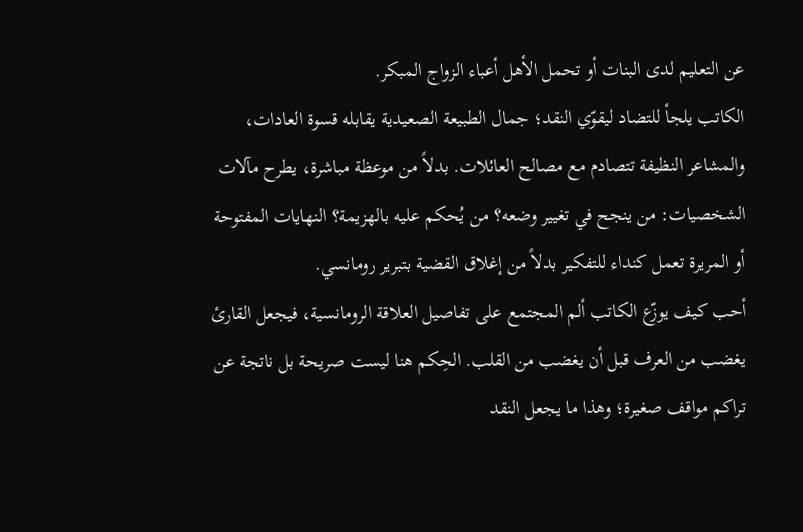عن التعليم لدى البنات أو تحمل الأهل أعباء الزواج المبكر.
الكاتب يلجأ للتضاد ليقوّي النقد؛ جمال الطبيعة الصعيدية يقابله قسوة العادات، والمشاعر النظيفة تتصادم مع مصالح العائلات. بدلاً من موعظة مباشرة، يطرح مآلات الشخصيات: من ينجح في تغيير وضعه؟ من يُحكم عليه بالهزيمة؟ النهايات المفتوحة أو المريرة تعمل كنداء للتفكير بدلاً من إغلاق القضية بتبرير رومانسي.
أحب كيف يوزّع الكاتب ألم المجتمع على تفاصيل العلاقة الرومانسية، فيجعل القارئ يغضب من العرف قبل أن يغضب من القلب. الحِكم هنا ليست صريحة بل ناتجة عن تراكم مواقف صغيرة؛ وهذا ما يجعل النقد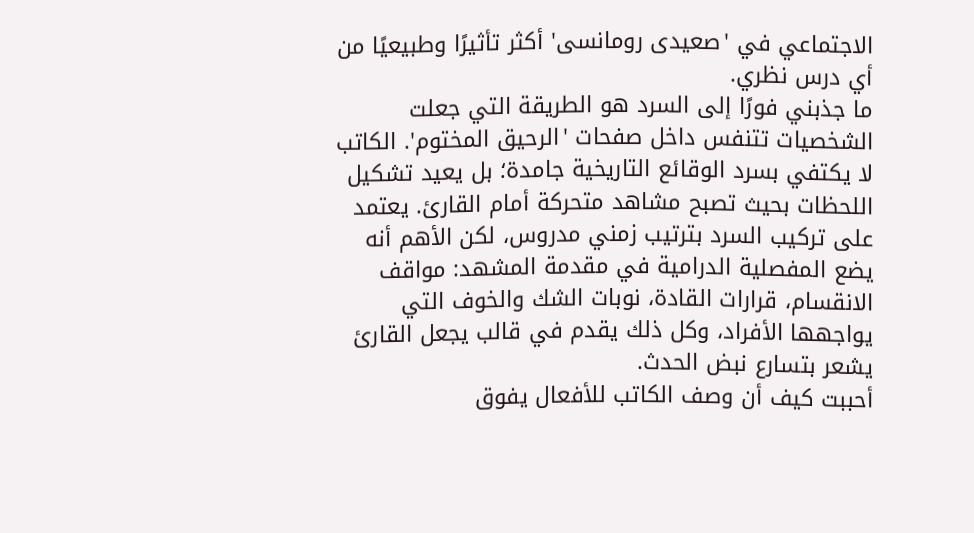الاجتماعي في 'صعيدى رومانسى' أكثر تأثيرًا وطبيعيًا من أي درس نظري.
ما جذبني فورًا إلى السرد هو الطريقة التي جعلت الشخصيات تتنفس داخل صفحات 'الرحيق المختوم'. الكاتب لا يكتفي بسرد الوقائع التاريخية جامدة؛ بل يعيد تشكيل اللحظات بحيث تصبح مشاهد متحركة أمام القارئ. يعتمد على تركيب السرد بترتيب زمني مدروس، لكن الأهم أنه يضع المفصلية الدرامية في مقدمة المشهد: مواقف الانقسام، قرارات القادة، نوبات الشك والخوف التي يواجهها الأفراد، وكل ذلك يقدم في قالب يجعل القارئ يشعر بتسارع نبض الحدث.
أحببت كيف أن وصف الكاتب للأفعال يفوق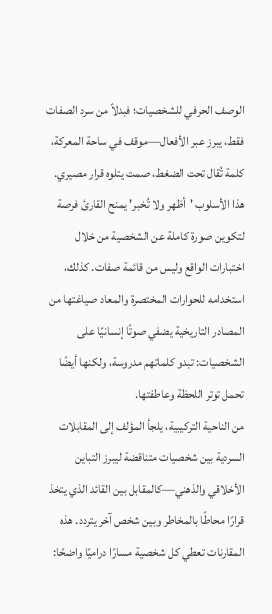الوصف الحرفي للشخصيات؛ فبدلاً من سرد الصفات فقط، يبرز عبر الأفعال—موقف في ساحة المعركة، كلمة تُقال تحت الضغط، صمت يتلوه قرار مصيري. هذا الأسلوب 'أظهر ولا تُخبر' يمنح القارئ فرصة لتكوين صورة كاملة عن الشخصية من خلال اختبارات الواقع وليس من قائمة صفات. كذلك، استخدامه للحوارات المختصرة والمعاد صياغتها من المصادر التاريخية يضفي صوتًا إنسانيًا على الشخصيات: تبدو كلماتهم مدروسة، ولكنها أيضًا تحمل توتر اللحظة وعاطفتها.
من الناحية التركيبية، يلجأ المؤلف إلى المقابلات السردية بين شخصيات متناقضة ليبرز التباين الأخلاقي والذهني—كالمقابل بين القائد الذي يتخذ قرارًا محاطًا بالمخاطر وبين شخص آخر يتردد. هذه المقارنات تعطي كل شخصية مسارًا دراميًا واضحًا: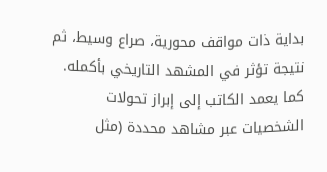بداية ذات مواقف محورية، صراع وسيط، ثم نتيجة تؤثر في المشهد التاريخي بأكمله. كما يعمد الكاتب إلى إبراز تحولات الشخصيات عبر مشاهد محددة (مثل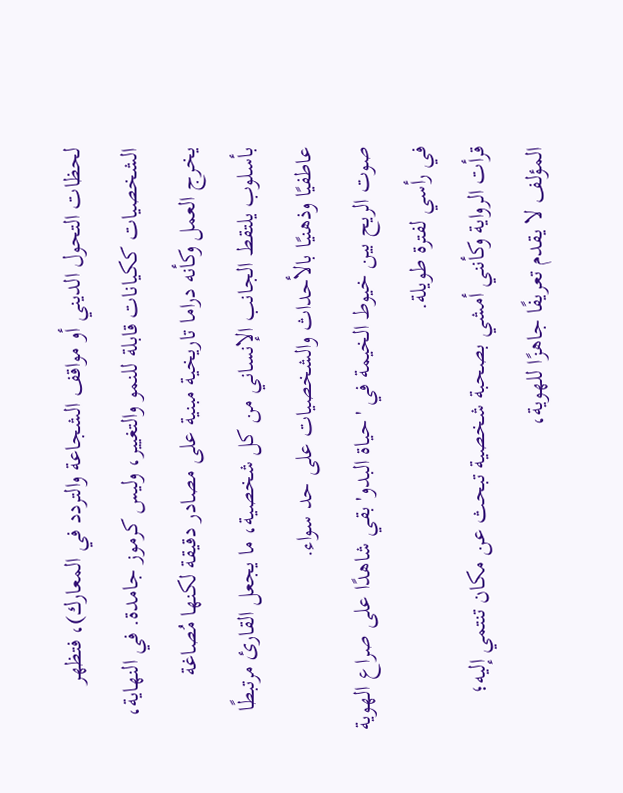لحظات التحول الديني أو مواقف الشجاعة والتردد في المعارك)، فتظهر الشخصيات ككيانات قابلة للنمو والتغيير، وليس كرموز جامدة. في النهاية، يخرج العمل وكأنه دراما تاريخية مبنية على مصادر دقيقة لكنها مُصاغة بأسلوب يلتقط الجانب الإنساني من كل شخصية، ما يجعل القارئ مرتبطًا عاطفيًا وذهنيًا بالأحداث والشخصيات على حد سواء.
صوت الريح بين خيوط الخيمة في 'حياة البدو' بقي شاهدًا على صراع الهوية في رأسي لفترة طويلة.
قرأت الرواية وكأنني أمشي بصحبة شخصية تبحث عن مكان تنتمي إليه؛ المؤلف لا يقدم تعريفًا جاهزًا للهوية،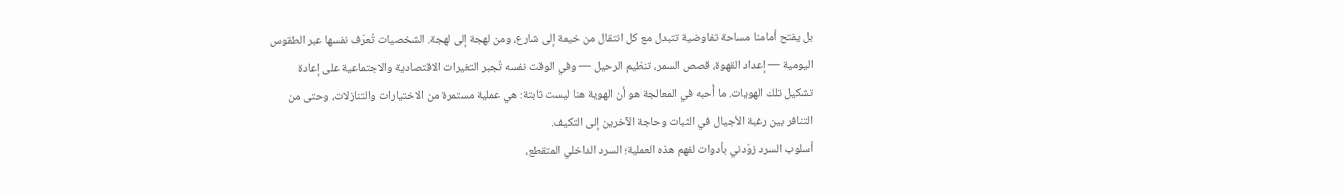بل يفتح أمامنا مساحة تفاوضية تتبدل مع كل انتقال من خيمة إلى شارع، ومن لهجة إلى لهجة. الشخصيات تُعرّف نفسها عبر الطقوس اليومية — إعداد القهوة، قصص السمر، تنظيم الرحيل — وفي الوقت نفسه تُجبر التغيرات الاقتصادية والاجتماعية على إعادة تشكيل تلك الهويات. ما أُحبه في المعالجة هو أن الهوية هنا ليست ثابتة: هي عملية مستمرة من الاختيارات والتنازلات، وحتى من التنافر بين رغبة الأجيال في الثبات وحاجة الآخرين إلى التكيف.
أسلوب السرد زوّدني بأدوات لفهم هذه العملية؛ السرد الداخلي المتقطع،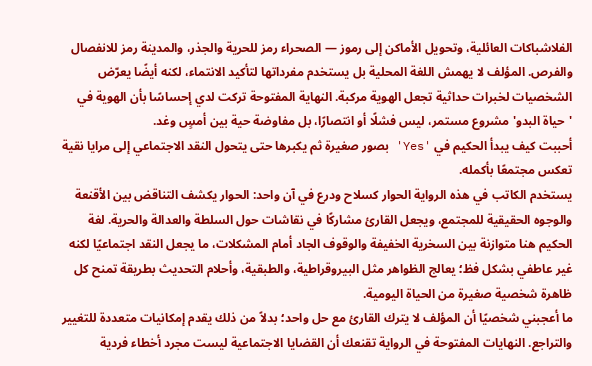الفلاشباكات العائلية، وتحويل الأماكن إلى رموز — الصحراء رمز للحرية والجذر، والمدينة رمز للانفصال والفرص. المؤلف لا يهمش اللغة المحلية بل يستخدم مفرداتها لتأكيد الانتماء، لكنه أيضًا يعرّض الشخصيات لخبرات حداثية تجعل الهوية مركبة. النهاية المفتوحة تركت لدي إحساسًا بأن الهوية في 'حياة البدو' مشروع مستمر، ليس فشلًا أو انتصارًا، بل مفاوضة حية بين أمسٍ وغد.
أحببت كيف يبدأ الحكيم في 'Yes' بصور صغيرة ثم يكبرها حتى يتحول النقد الاجتماعي إلى مرايا نقية تعكس مجتمعًا بأكمله.
يستخدم الكاتب في هذه الرواية الحوار كسلاح ودرع في آن واحد: الحوار يكشف التناقض بين الأقنعة والوجوه الحقيقية للمجتمع، ويجعل القارئ مشاركًا في نقاشات حول السلطة والعدالة والحرية. لغة الحكيم هنا متوازنة بين السخرية الخفيفة والوقوف الجاد أمام المشكلات، ما يجعل النقد اجتماعيًا لكنه غير عاطفي بشكل فظ؛ يعالج الظواهر مثل البيروقراطية، والطبقية، وأحلام التحديث بطريقة تمنح كل ظاهرة شخصية صغيرة من الحياة اليومية.
ما أعجبني شخصيًا أن المؤلف لا يترك القارئ مع حل واحد؛ بدلاً من ذلك يقدم إمكانيات متعددة للتغيير والتراجع. النهايات المفتوحة في الرواية تقنعك أن القضايا الاجتماعية ليست مجرد أخطاء فردية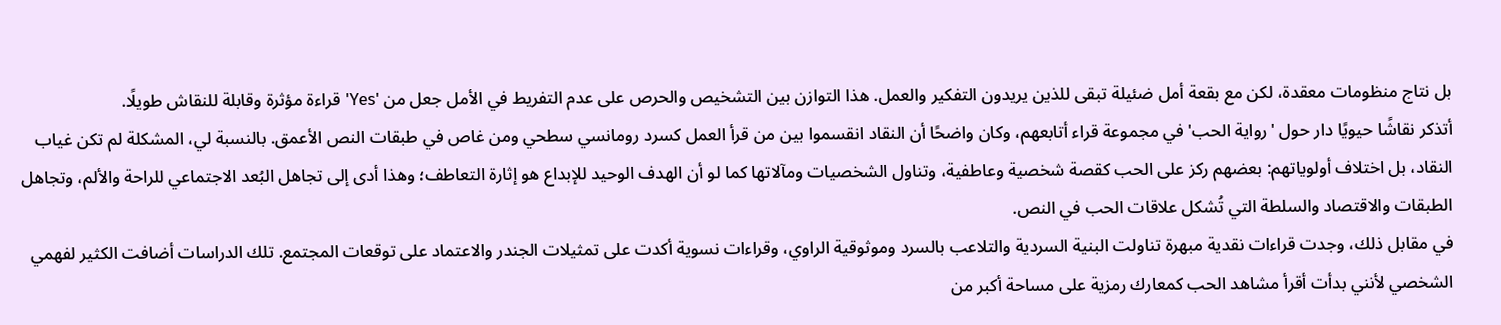بل نتاج منظومات معقدة، لكن مع بقعة أمل ضئيلة تبقى للذين يريدون التفكير والعمل. هذا التوازن بين التشخيص والحرص على عدم التفريط في الأمل جعل من 'Yes' قراءة مؤثرة وقابلة للنقاش طويلًا.
أتذكر نقاشًا حيويًا دار حول 'رواية الحب' في مجموعة قراء أتابعهم، وكان واضحًا أن النقاد انقسموا بين من قرأ العمل كسرد رومانسي سطحي ومن غاص في طبقات النص الأعمق. بالنسبة لي، المشكلة لم تكن غياب النقاد، بل اختلاف أولوياتهم: بعضهم ركز على الحب كقصة شخصية وعاطفية، وتناول الشخصيات ومآلاتها كما لو أن الهدف الوحيد للإبداع هو إثارة التعاطف؛ وهذا أدى إلى تجاهل البُعد الاجتماعي للراحة والألم، وتجاهل الطبقات والاقتصاد والسلطة التي تُشكل علاقات الحب في النص.
في مقابل ذلك، وجدت قراءات نقدية مبهرة تناولت البنية السردية والتلاعب بالسرد وموثوقية الراوي، وقراءات نسوية أكدت على تمثيلات الجندر والاعتماد على توقعات المجتمع. تلك الدراسات أضافت الكثير لفهمي الشخصي لأنني بدأت أقرأ مشاهد الحب كمعارك رمزية على مساحة أكبر من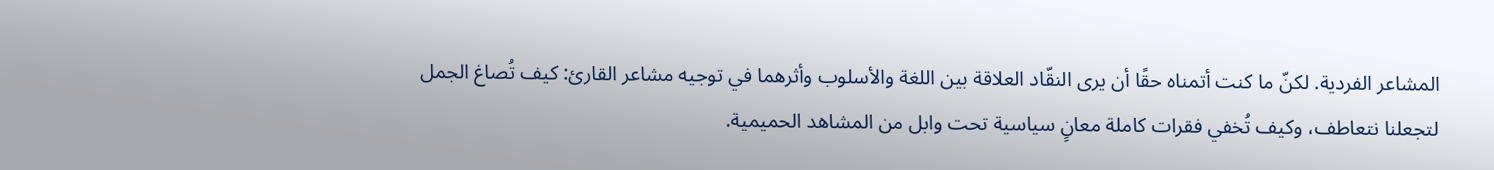المشاعر الفردية. لكنّ ما كنت أتمناه حقًا أن يرى النقّاد العلاقة بين اللغة والأسلوب وأثرهما في توجيه مشاعر القارئ: كيف تُصاغ الجمل لتجعلنا نتعاطف، وكيف تُخفي فقرات كاملة معانٍ سياسية تحت وابل من المشاهد الحميمية.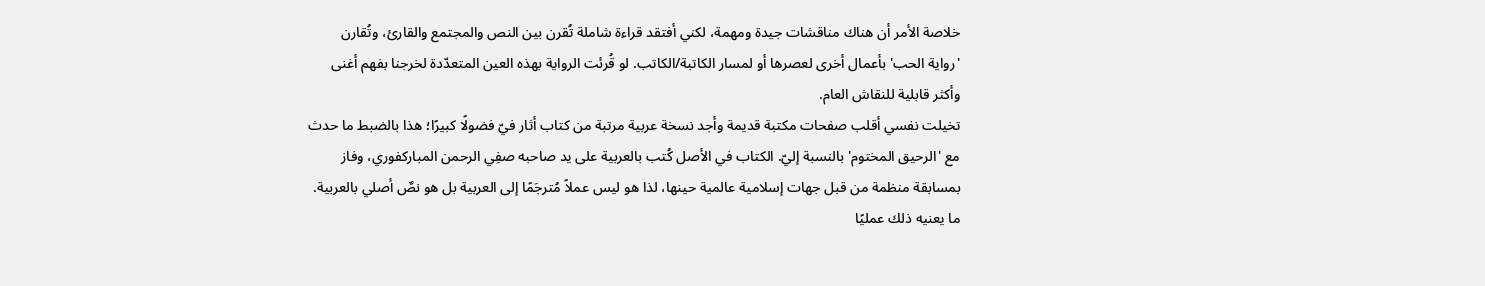خلاصة الأمر أن هناك مناقشات جيدة ومهمة، لكني أفتقد قراءة شاملة تُقرن بين النص والمجتمع والقارئ، وتُقارن 'رواية الحب' بأعمال أخرى لعصرها أو لمسار الكاتبة/الكاتب. لو قُرئت الرواية بهذه العين المتعدّدة لخرجنا بفهم أغنى وأكثر قابلية للنقاش العام.
تخيلت نفسي أقلب صفحات مكتبة قديمة وأجد نسخة عربية مرتبة من كتاب أثار فيّ فضولًا كبيرًا؛ هذا بالضبط ما حدث مع 'الرحيق المختوم' بالنسبة إليّ. الكتاب في الأصل كُتب بالعربية على يد صاحبه صفِي الرحمن المباركفوري، وفاز بمسابقة منظمة من قبل جهات إسلامية عالمية حينها، لذا هو ليس عملاً مُترجَمًا إلى العربية بل هو نصٌ أصلي بالعربية. ما يعنيه ذلك عمليًا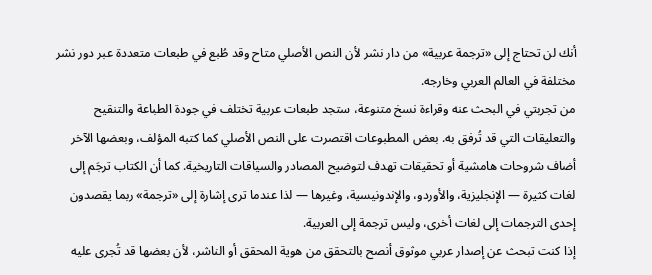أنك لن تحتاج إلى «ترجمة عربية» من دار نشر لأن النص الأصلي متاح وقد طُبع في طبعات متعددة عبر دور نشر مختلفة في العالم العربي وخارجه.
من تجربتي في البحث عنه وقراءة نسخ متنوعة، ستجد طبعات عربية تختلف في جودة الطباعة والتنقيح والتعليقات التي قد تُرفق به. بعض المطبوعات اقتصرت على النص الأصلي كما كتبه المؤلف، وبعضها الآخر أضاف شروحات هامشية أو تحقيقات تهدف لتوضيح المصادر والسياقات التاريخية. كما أن الكتاب ترجَم إلى لغات كثيرة — الإنجليزية، والأوردو، والإندونيسية، وغيرها — لذا عندما ترى إشارة إلى «ترجمة» ربما يقصدون إحدى الترجمات إلى لغات أخرى، وليس ترجمة إلى العربية.
إذا كنت تبحث عن إصدار عربي موثوق أنصح بالتحقق من هوية المحقق أو الناشر، لأن بعضها قد تُجرى عليه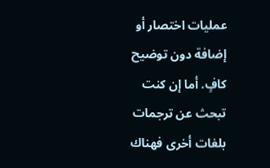عمليات اختصار أو إضافة دون توضيح كافٍ. أما إن كنت تبحث عن ترجمات بلغات أخرى فهناك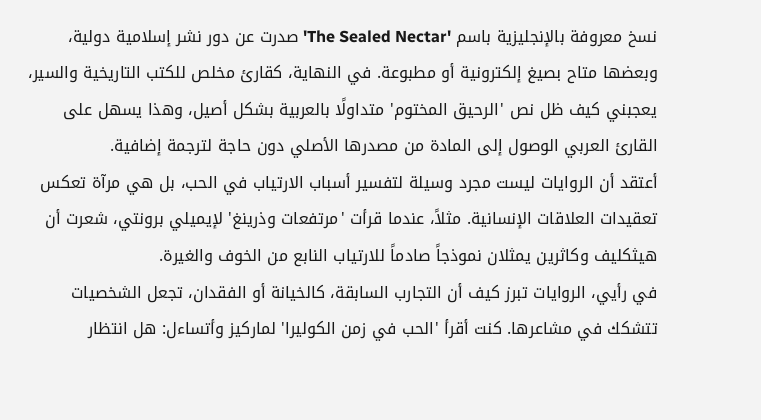نسخ معروفة بالإنجليزية باسم 'The Sealed Nectar' صدرت عن دور نشر إسلامية دولية، وبعضها متاح بصيغ إلكترونية أو مطبوعة. في النهاية، كقارئ مخلص للكتب التاريخية والسير، يعجبني كيف ظل نص 'الرحيق المختوم' متداولًا بالعربية بشكل أصيل، وهذا يسهل على القارئ العربي الوصول إلى المادة من مصدرها الأصلي دون حاجة لترجمة إضافية.
أعتقد أن الروايات ليست مجرد وسيلة لتفسير أسباب الارتياب في الحب، بل هي مرآة تعكس تعقيدات العلاقات الإنسانية. مثلاً، عندما قرأت 'مرتفعات وذرينغ' لإيميلي برونتي، شعرت أن هيثكليف وكاثرين يمثلان نموذجاً صادماً للارتياب النابع من الخوف والغيرة.
في رأيي، الروايات تبرز كيف أن التجارب السابقة، كالخيانة أو الفقدان، تجعل الشخصيات تتشكك في مشاعرها. كنت أقرأ 'الحب في زمن الكوليرا' لماركيز وأتساءل: هل انتظار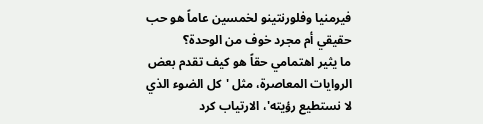فيرمنيا وفلورنتينو لخمسين عاماً هو حب حقيقي أم مجرد خوف من الوحدة؟
ما يثير اهتمامي حقاً هو كيف تقدم بعض الروايات المعاصرة، مثل 'كل الضوء الذي لا نستطيع رؤيته'، الارتياب كرد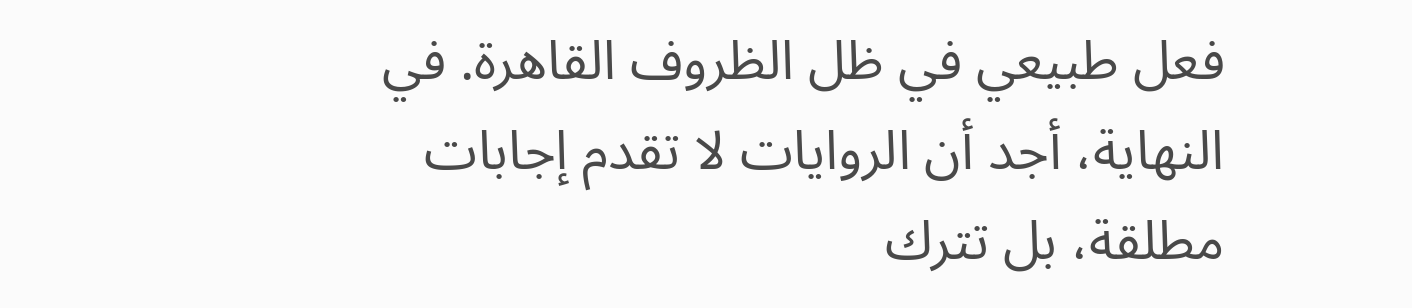فعل طبيعي في ظل الظروف القاهرة. في النهاية، أجد أن الروايات لا تقدم إجابات مطلقة، بل تترك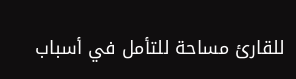للقارئ مساحة للتأمل في أسباب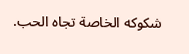شكوكه الخاصة تجاه الحب.